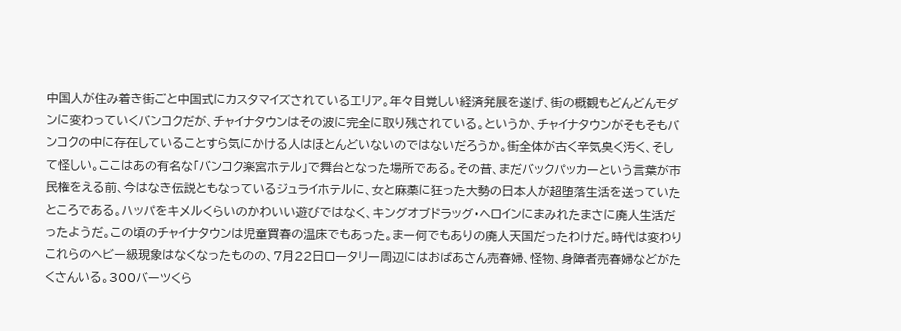中国人が住み着き街ごと中国式にカスタマイズされているエリア。年々目覚しい経済発展を遂げ、街の概観もどんどんモダンに変わっていくバンコクだが、チャイナタウンはその波に完全に取り残されている。というか、チャイナタウンがそもそもバンコクの中に存在していることすら気にかける人はほとんどいないのではないだろうか。街全体が古く辛気臭く汚く、そして怪しい。ここはあの有名な「バンコク楽宮ホテル」で舞台となった場所である。その昔、まだバックパッカーという言葉が市民権をえる前、今はなき伝説ともなっているジュライホテルに、女と麻薬に狂った大勢の日本人が超堕落生活を送っていたところである。ハッパをキメルくらいのかわいい遊びではなく、キングオブドラッグ・ヘロインにまみれたまさに廃人生活だったようだ。この頃のチャイナタウンは児童買春の温床でもあった。まー何でもありの廃人天国だったわけだ。時代は変わりこれらのヘビー級現象はなくなったものの、7月22日ロータリー周辺にはおばあさん売春婦、怪物、身障者売春婦などがたくさんいる。300バーツくら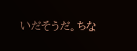いだそうだ。ちな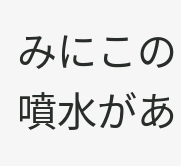みにこの噴水があ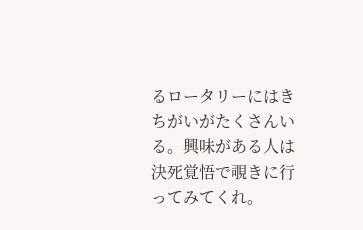るロータリーにはきちがいがたくさんいる。興味がある人は決死覚悟で覗きに行ってみてくれ。